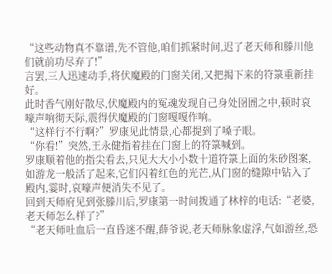“这些动物真不靠谱,先不管他,咱们抓紧时间,迟了老天师和滕川他们就前功尽弃了!”
言罢,三人迅速动手,将伏魔殿的门窗关闭,又把揭下来的符箓重新挂好。
此时香气刚好散尽,伏魔殿内的冤魂发现自己身处囹圄之中,顿时哀嚎声响彻天际,震得伏魔殿的门窗嘎嘎作响。
“这样行不行啊?”罗康见此情景,心都提到了嗓子眼。
“你看!”突然,王永健指着挂在门窗上的符箓喊到。
罗康顺着他的指尖看去,只见大大小小数十道符箓上面的朱砂图案,如游龙一般活了起来,它们闪着红色的光芒,从门窗的缝隙中钻入了殿内,霎时,哀嚎声便消失不见了。
回到天师府见到张滕川后,罗康第一时间拨通了林梓的电话:“老婆,老天师怎么样了?”
“老天师吐血后一直昏迷不醒,薛爷说,老天师脉象虚浮,气如游丝,恐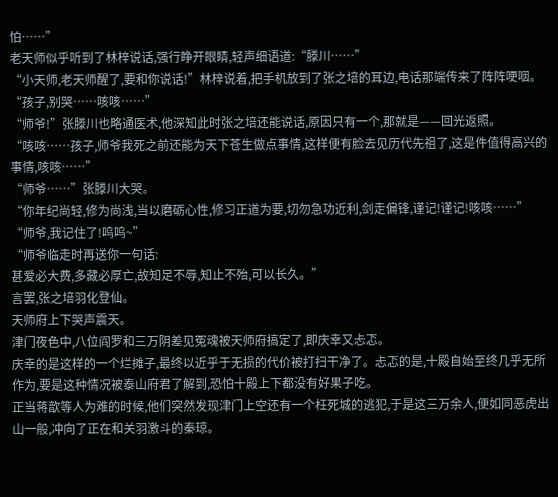怕……”
老天师似乎听到了林梓说话,强行睁开眼睛,轻声细语道:“滕川……”
“小天师,老天师醒了,要和你说话!”林梓说着,把手机放到了张之培的耳边,电话那端传来了阵阵哽咽。
“孩子,别哭……咳咳……”
“师爷!”张滕川也略通医术,他深知此时张之培还能说话,原因只有一个,那就是——回光返照。
“咳咳……孩子,师爷我死之前还能为天下苍生做点事情,这样便有脸去见历代先祖了,这是件值得高兴的事情,咳咳……”
“师爷……”张滕川大哭。
“你年纪尚轻,修为尚浅,当以磨砺心性,修习正道为要,切勿急功近利,剑走偏锋,谨记!谨记!咳咳……”
“师爷,我记住了!呜呜~”
“师爷临走时再送你一句话:
甚爱必大费,多藏必厚亡,故知足不辱,知止不殆,可以长久。”
言罢,张之培羽化登仙。
天师府上下哭声震天。
津门夜色中,八位阎罗和三万阴差见冤魂被天师府搞定了,即庆幸又忐忑。
庆幸的是这样的一个烂摊子,最终以近乎于无损的代价被打扫干净了。忐忑的是,十殿自始至终几乎无所作为,要是这种情况被泰山府君了解到,恐怕十殿上下都没有好果子吃。
正当蒋歆等人为难的时候,他们突然发现津门上空还有一个枉死城的逃犯,于是这三万余人,便如同恶虎出山一般,冲向了正在和关羽激斗的秦琼。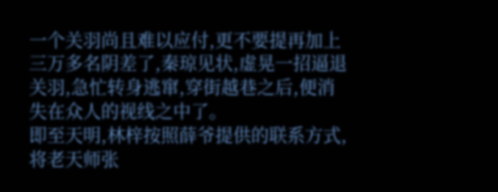一个关羽尚且难以应付,更不要提再加上三万多名阴差了,秦琼见状,虚晃一招逼退关羽,急忙转身逃窜,穿街越巷之后,便消失在众人的视线之中了。
即至天明,林梓按照薛爷提供的联系方式,将老天师张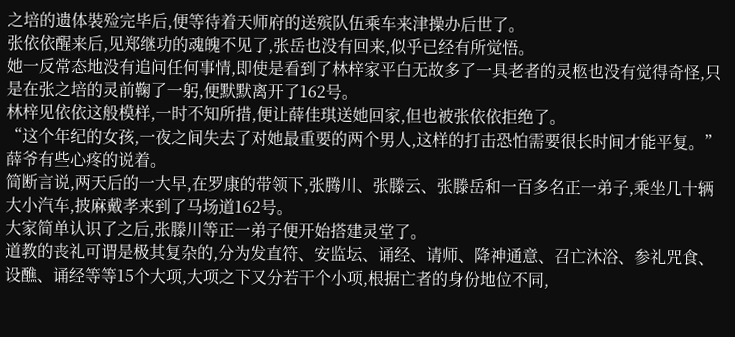之培的遗体裝殓完毕后,便等待着天师府的送殡队伍乘车来津操办后世了。
张依依醒来后,见郑继功的魂魄不见了,张岳也没有回来,似乎已经有所觉悟。
她一反常态地没有追问任何事情,即使是看到了林梓家平白无故多了一具老者的灵柩也没有觉得奇怪,只是在张之培的灵前鞠了一躬,便默默离开了162号。
林梓见依依这般模样,一时不知所措,便让薛佳琪送她回家,但也被张依依拒绝了。
“这个年纪的女孩,一夜之间失去了对她最重要的两个男人,这样的打击恐怕需要很长时间才能平复。”薛爷有些心疼的说着。
简断言说,两天后的一大早,在罗康的带领下,张腾川、张滕云、张滕岳和一百多名正一弟子,乘坐几十辆大小汽车,披麻戴孝来到了马场道162号。
大家简单认识了之后,张滕川等正一弟子便开始搭建灵堂了。
道教的丧礼可谓是极其复杂的,分为发直符、安监坛、诵经、请师、降神通意、召亡沐浴、参礼咒食、设醮、诵经等等15个大项,大项之下又分若干个小项,根据亡者的身份地位不同,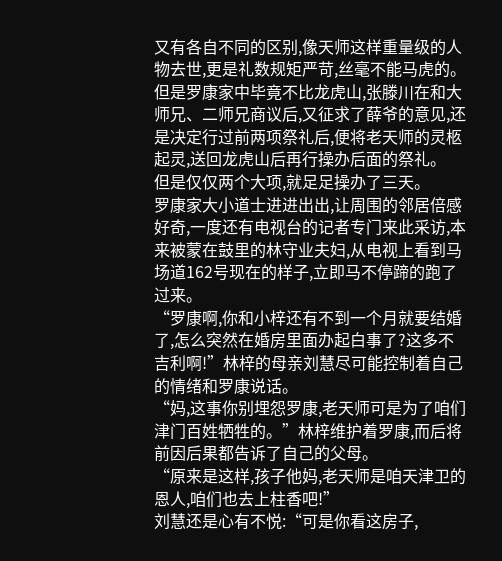又有各自不同的区别,像天师这样重量级的人物去世,更是礼数规矩严苛,丝毫不能马虎的。
但是罗康家中毕竟不比龙虎山,张滕川在和大师兄、二师兄商议后,又征求了薛爷的意见,还是决定行过前两项祭礼后,便将老天师的灵柩起灵,送回龙虎山后再行操办后面的祭礼。
但是仅仅两个大项,就足足操办了三天。
罗康家大小道士进进出出,让周围的邻居倍感好奇,一度还有电视台的记者专门来此采访,本来被蒙在鼓里的林守业夫妇,从电视上看到马场道162号现在的样子,立即马不停蹄的跑了过来。
“罗康啊,你和小梓还有不到一个月就要结婚了,怎么突然在婚房里面办起白事了?这多不吉利啊!”林梓的母亲刘慧尽可能控制着自己的情绪和罗康说话。
“妈,这事你别埋怨罗康,老天师可是为了咱们津门百姓牺牲的。”林梓维护着罗康,而后将前因后果都告诉了自己的父母。
“原来是这样,孩子他妈,老天师是咱天津卫的恩人,咱们也去上柱香吧!”
刘慧还是心有不悦:“可是你看这房子,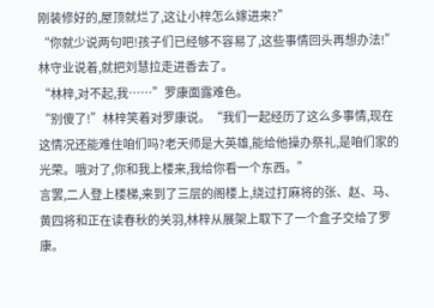刚装修好的,屋顶就烂了,这让小梓怎么嫁进来?”
“你就少说两句吧!孩子们已经够不容易了,这些事情回头再想办法!”林守业说着,就把刘慧拉走进香去了。
“林梓,对不起,我……”罗康面露难色。
“别傻了!”林梓笑着对罗康说。“我们一起经历了这么多事情,现在这情况还能难住咱们吗?老天师是大英雄,能给他操办祭礼,是咱们家的光荣。哦对了,你和我上楼来,我给你看一个东西。”
言罢,二人登上楼梯,来到了三层的阁楼上,绕过打麻将的张、赵、马、黄四将和正在读春秋的关羽,林梓从展架上取下了一个盒子交给了罗康。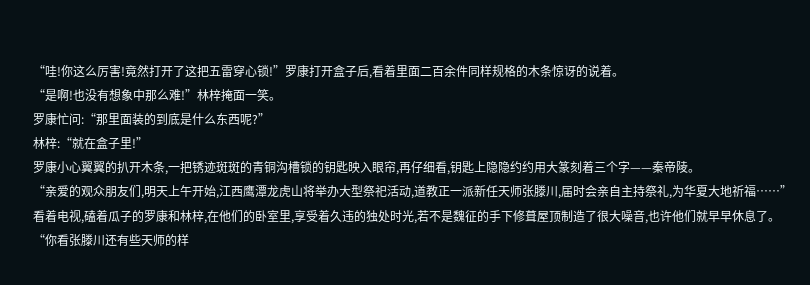“哇!你这么厉害!竟然打开了这把五雷穿心锁!”罗康打开盒子后,看着里面二百余件同样规格的木条惊讶的说着。
“是啊!也没有想象中那么难!”林梓掩面一笑。
罗康忙问:“那里面装的到底是什么东西呢?”
林梓:“就在盒子里!”
罗康小心翼翼的扒开木条,一把锈迹斑斑的青铜沟槽锁的钥匙映入眼帘,再仔细看,钥匙上隐隐约约用大篆刻着三个字——秦帝陵。
“亲爱的观众朋友们,明天上午开始,江西鹰潭龙虎山将举办大型祭祀活动,道教正一派新任天师张滕川,届时会亲自主持祭礼,为华夏大地祈福……”
看着电视,磕着瓜子的罗康和林梓,在他们的卧室里,享受着久违的独处时光,若不是魏征的手下修葺屋顶制造了很大噪音,也许他们就早早休息了。
“你看张滕川还有些天师的样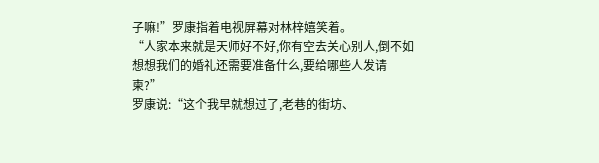子嘛!”罗康指着电视屏幕对林梓嬉笑着。
“人家本来就是天师好不好,你有空去关心别人,倒不如想想我们的婚礼还需要准备什么,要给哪些人发请柬?”
罗康说:“这个我早就想过了,老巷的街坊、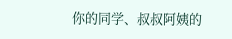你的同学、叔叔阿姨的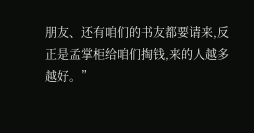朋友、还有咱们的书友都要请来,反正是孟掌柜给咱们掏钱,来的人越多越好。”